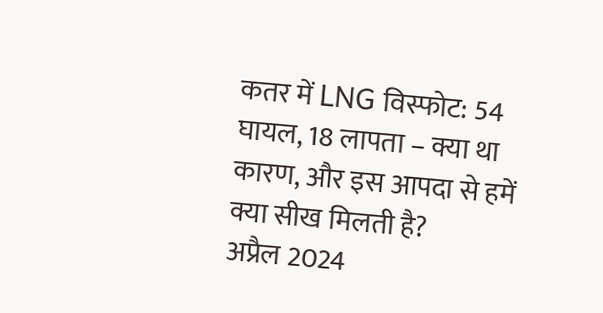कतर में LNG विस्फोट: 54 घायल, 18 लापता – क्या था कारण, और इस आपदा से हमें क्या सीख मिलती है?
अप्रैल 2024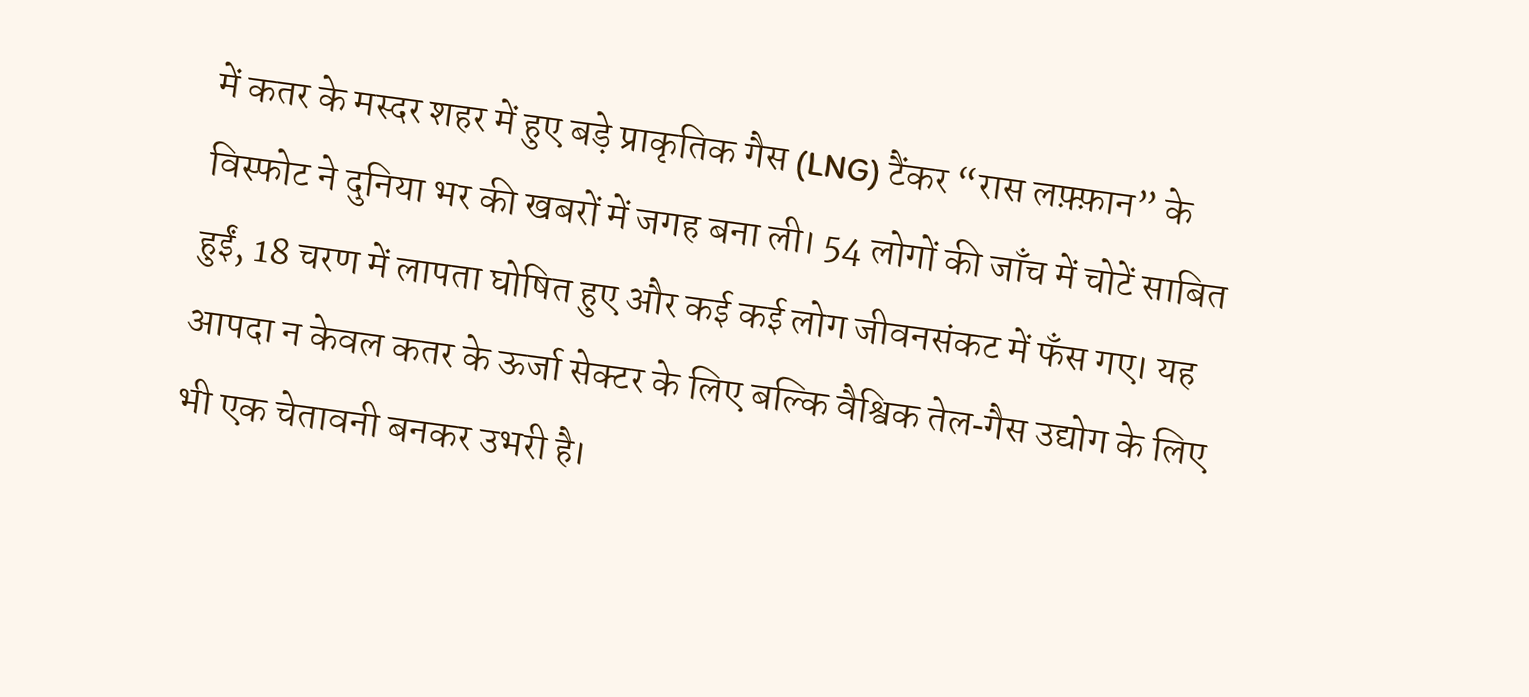में कतर के मस्दर शहर में हुए बड़े प्राकृतिक गैस (LNG) टैंकर “रास लफ़्फ़ान” के विस्फोट ने दुनिया भर की खबरों में जगह बना ली। 54 लोगों की जाँच में चोटें साबित हुईं, 18 चरण में लापता घोषित हुए और कई कई लोग जीवनसंकट में फँस गए। यह आपदा न केवल कतर के ऊर्जा सेक्टर के लिए बल्कि वैश्विक तेल‑गैस उद्योग के लिए भी एक चेतावनी बनकर उभरी है।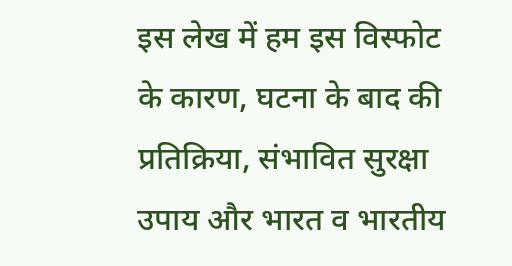इस लेख में हम इस विस्फोट के कारण, घटना के बाद की प्रतिक्रिया, संभावित सुरक्षा उपाय और भारत व भारतीय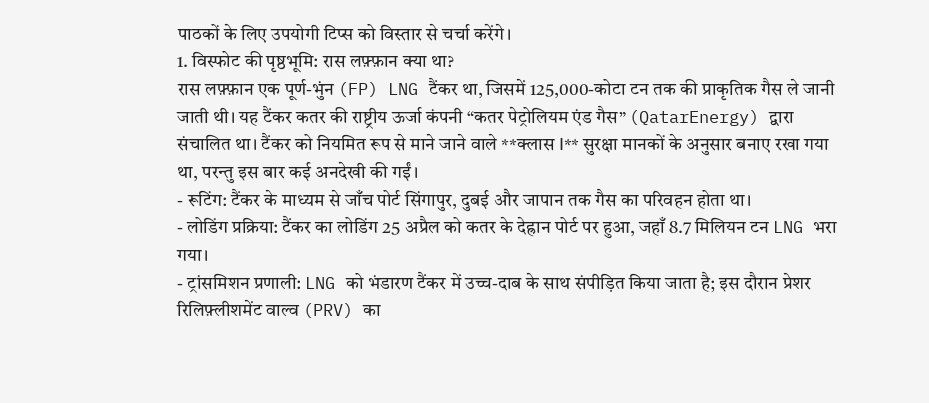पाठकों के लिए उपयोगी टिप्स को विस्तार से चर्चा करेंगे।
1. विस्फोट की पृष्ठभूमि: रास लफ़्फ़ान क्या था?
रास लफ़्फ़ान एक पूर्ण-भुंन (FP) LNG टैंकर था, जिसमें 125,000-कोटा टन तक की प्राकृतिक गैस ले जानी जाती थी। यह टैंकर कतर की राष्ट्रीय ऊर्जा कंपनी “कतर पेट्रोलियम एंड गैस” (QatarEnergy) द्वारा संचालित था। टैंकर को नियमित रूप से माने जाने वाले **क्लास Ⅰ** सुरक्षा मानकों के अनुसार बनाए रखा गया था, परन्तु इस बार कई अनदेखी की गईं।
- रूटिंग: टैंकर के माध्यम से जाँच पोर्ट सिंगापुर, दुबई और जापान तक गैस का परिवहन होता था।
- लोडिंग प्रक्रिया: टैंकर का लोडिंग 25 अप्रैल को कतर के देह्रान पोर्ट पर हुआ, जहाँ 8.7 मिलियन टन LNG भरा गया।
- ट्रांसमिशन प्रणाली: LNG को भंडारण टैंकर में उच्च-दाब के साथ संपीड़ित किया जाता है; इस दौरान प्रेशर रिलिफ़्लीशमेंट वाल्व (PRV) का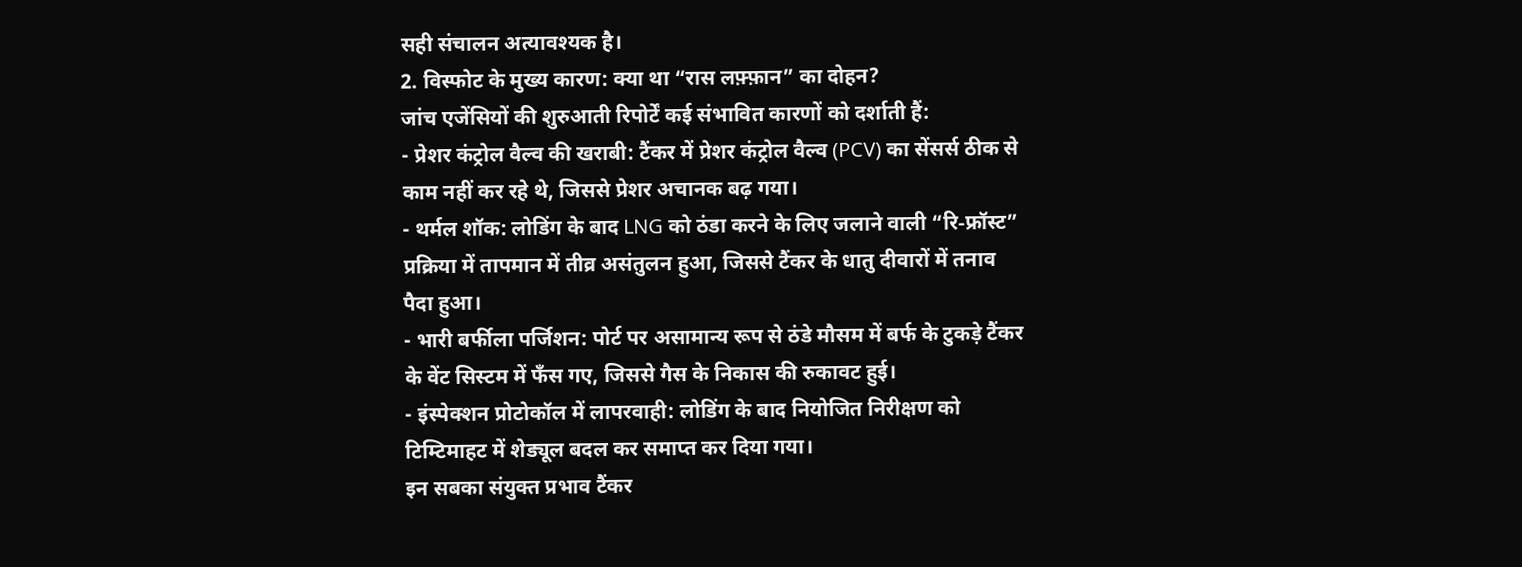सही संचालन अत्यावश्यक है।
2. विस्फोट के मुख्य कारण: क्या था “रास लफ़्फ़ान” का दोहन?
जांच एजेंसियों की शुरुआती रिपोर्टें कई संभावित कारणों को दर्शाती हैं:
- प्रेशर कंट्रोल वैल्व की खराबी: टैंकर में प्रेशर कंट्रोल वैल्व (PCV) का सेंसर्स ठीक से काम नहीं कर रहे थे, जिससे प्रेशर अचानक बढ़ गया।
- थर्मल शॉक: लोडिंग के बाद LNG को ठंडा करने के लिए जलाने वाली “रि‑फ्रॉस्ट” प्रक्रिया में तापमान में तीव्र असंतुलन हुआ, जिससे टैंकर के धातु दीवारों में तनाव पैदा हुआ।
- भारी बर्फीला पर्जिशन: पोर्ट पर असामान्य रूप से ठंडे मौसम में बर्फ के टुकड़े टैंकर के वेंट सिस्टम में फँस गए, जिससे गैस के निकास की रुकावट हुई।
- इंस्पेक्शन प्रोटोकॉल में लापरवाही: लोडिंग के बाद नियोजित निरीक्षण को टिम्टिमाहट में शेड्यूल बदल कर समाप्त कर दिया गया।
इन सबका संयुक्त प्रभाव टैंकर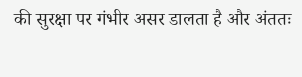की सुरक्षा पर गंभीर असर डालता है और अंततः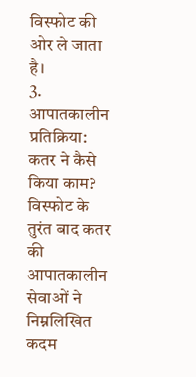विस्फोट की ओर ले जाता है।
3. आपातकालीन प्रतिक्रिया: कतर ने कैसे किया काम?
विस्फोट के तुरंत बाद कतर की आपातकालीन सेवाओं ने निम्नलिखित कदम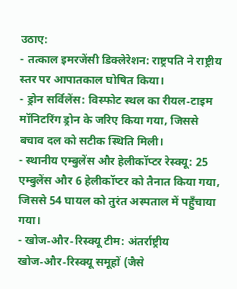उठाए:
- तत्काल इमरजेंसी डिक्लेरेशन: राष्ट्रपति ने राष्ट्रीय स्तर पर आपातकाल घोषित किया।
- ड्रोन सर्विलेंस: विस्फोट स्थल का रीयल‑टाइम मॉनिटरिंग ड्रोन के जरिए किया गया, जिससे बचाव दल को सटीक स्थिति मिली।
- स्थानीय एम्बुलेंस और हेलीकॉप्टर रेस्क्यू: 25 एम्बुलेंस और 6 हेलीकॉप्टर को तैनात किया गया, जिससे 54 घायल को तुरंत अस्पताल में पहुँचाया गया।
- खोज‑और‑रिस्क्यू टीम: अंतर्राष्ट्रीय खोज‑और‑रिस्क्यू समूहों (जैसे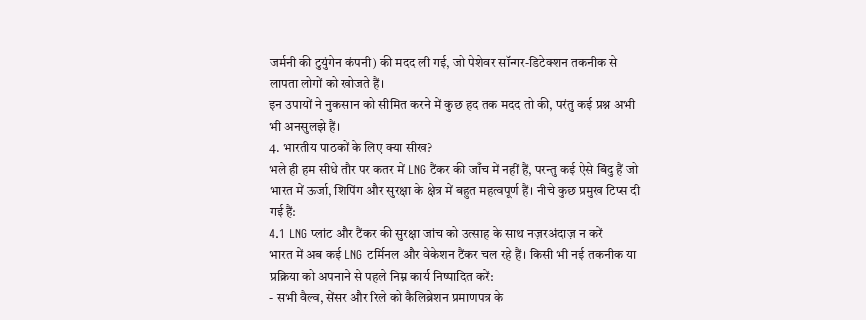जर्मनी की टुयुंगेन कंपनी) की मदद ली गई, जो पेशेवर सॉन्गर-डिटेक्शन तकनीक से लापता लोगों को खोजते हैं।
इन उपायों ने नुकसान को सीमित करने में कुछ हद तक मदद तो की, परंतु कई प्रश्न अभी भी अनसुलझे हैं।
4. भारतीय पाठकों के लिए क्या सीख?
भले ही हम सीधे तौर पर कतर में LNG टैंकर की जाँच में नहीं हैं, परन्तु कई ऐसे बिंदु हैं जो भारत में ऊर्जा, शिपिंग और सुरक्षा के क्षेत्र में बहुत महत्वपूर्ण हैं। नीचे कुछ प्रमुख टिप्स दी गई हैं:
4.1 LNG प्लांट और टैंकर की सुरक्षा जांच को उत्साह के साथ नज़रअंदाज़ न करें
भारत में अब कई LNG टर्मिनल और वेकेशन टैंकर चल रहे हैं। किसी भी नई तकनीक या प्रक्रिया को अपनाने से पहले निम्न कार्य निष्पादित करें:
- सभी वैल्व, सेंसर और रिले को कैलिब्रेशन प्रमाणपत्र के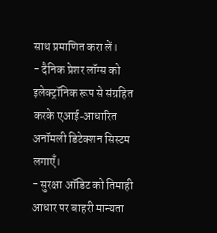साथ प्रमाणित करा लें।
- दैनिक प्रेशर लॉग्स को इलेक्ट्रॉनिक रूप से संग्रहित करके एआई‑आधारित अनॉमली डिटेक्शन सिस्टम लगाएँ।
- सुरक्षा ऑडिट को तिमाही आधार पर बाहरी मान्यता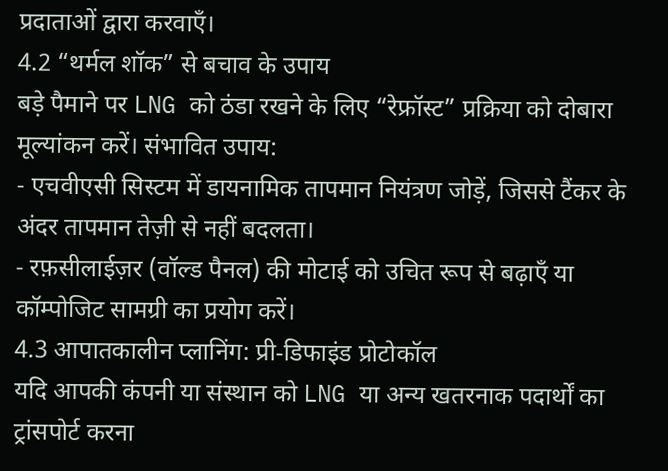प्रदाताओं द्वारा करवाएँ।
4.2 “थर्मल शॉक” से बचाव के उपाय
बड़े पैमाने पर LNG को ठंडा रखने के लिए “रेफ्रॉस्ट” प्रक्रिया को दोबारा मूल्यांकन करें। संभावित उपाय:
- एचवीएसी सिस्टम में डायनामिक तापमान नियंत्रण जोड़ें, जिससे टैंकर के अंदर तापमान तेज़ी से नहीं बदलता।
- रफ़सीलाईज़र (वॉल्ड पैनल) की मोटाई को उचित रूप से बढ़ाएँ या कॉम्पोजिट सामग्री का प्रयोग करें।
4.3 आपातकालीन प्लानिंग: प्री‑डिफाइंड प्रोटोकॉल
यदि आपकी कंपनी या संस्थान को LNG या अन्य खतरनाक पदार्थों का ट्रांसपोर्ट करना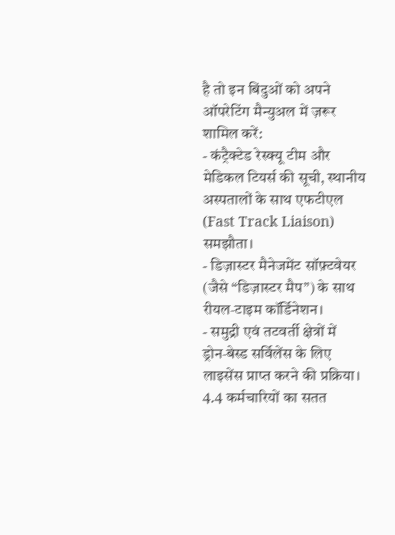है तो इन बिंदुओं को अपने ऑपरेटिंग मैन्युअल में ज़रूर शामिल करें:
- कंट्रैक्टेड रेस्क्यू टीम और मेडिकल टियर्स की सूची, स्थानीय अस्पतालों के साथ एफटीएल (Fast Track Liaison) समझौता।
- डिज़ास्टर मैनेजमेंट सॉफ़्टवेयर (जैसे “डिज़ास्टर मैप”) के साथ रीयल‑टाइम कॉर्डिनेशन।
- समुद्री एवं तटवर्ती क्षेत्रों में ड्रोन‑बेस्ड सर्विलेंस के लिए लाइसेंस प्राप्त करने की प्रक्रिया।
4.4 कर्मचारियों का सतत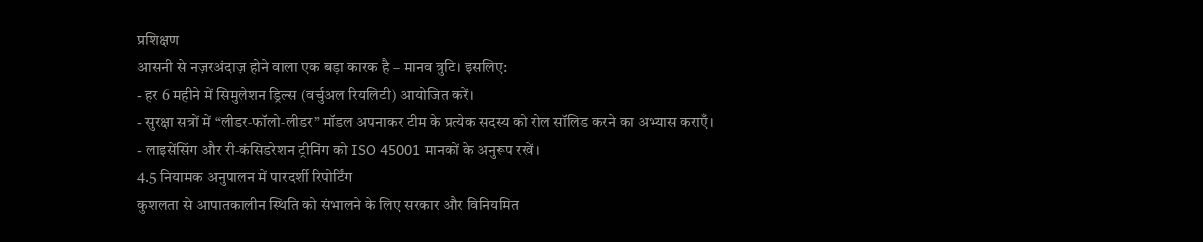प्रशिक्षण
आसनी से नज़रअंदाज़ होने वाला एक बड़ा कारक है – मानव त्रुटि। इसलिए:
- हर 6 महीने में सिमुलेशन ड्रिल्स (वर्चुअल रियलिटी) आयोजित करें।
- सुरक्षा सत्रों में “लीडर‑फॉलो‑लीडर” मॉडल अपनाकर टीम के प्रत्येक सदस्य को रोल सॉलिड करने का अभ्यास कराएँ।
- लाइसेंसिंग और री‑कंसिडरेशन ट्रीनिंग को ISO 45001 मानकों के अनुरूप रखें।
4.5 नियामक अनुपालन में पारदर्शी रिपोर्टिंग
कुशलता से आपातकालीन स्थिति को संभालने के लिए सरकार और विनियमित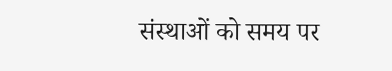संस्थाओं को समय पर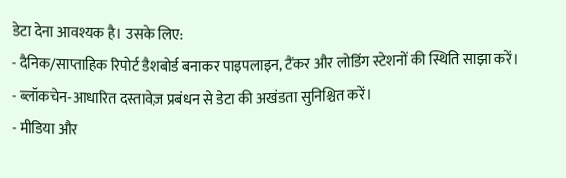डेटा देना आवश्यक है। उसके लिए:
- दैनिक/साप्ताहिक रिपोर्ट डैशबोर्ड बनाकर पाइपलाइन, टैंकर और लोडिंग स्टेशनों की स्थिति साझा करें।
- ब्लॉकचेन‑आधारित दस्तावेज़ प्रबंधन से डेटा की अखंडता सुनिश्चित करें।
- मीडिया और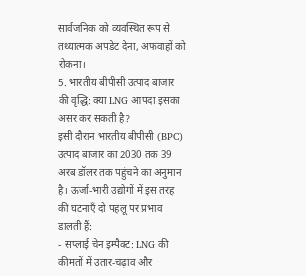सार्वजनिक को व्यवस्थित रूप से तथ्यात्मक अपडेट देना, अफवाहों को रोकना।
5. भारतीय बीपीसी उत्पाद बाजार की वृद्धि: क्या LNG आपदा इसका असर कर सकती है?
इसी दौरान भारतीय बीपीसी (BPC) उत्पाद बाजार का 2030 तक 39 अरब डॉलर तक पहुंचने का अनुमान है। ऊर्जा-भारी उद्योगों में इस तरह की घटनाएँ दो पहलू पर प्रभाव डालती हैं:
- सप्लाई चेन इम्पैक्ट: LNG की कीमतों में उतार‑चढ़ाव और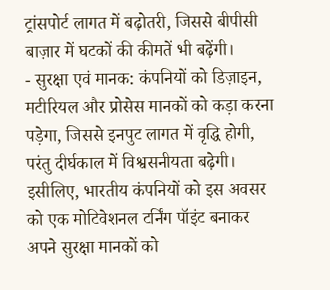ट्रांसपोर्ट लागत में बढ़ोतरी, जिससे बीपीसी बाज़ार में घटकों की कीमतें भी बढ़ेंगी।
- सुरक्षा एवं मानक: कंपनियों को डिज़ाइन, मटीरियल और प्रोसेस मानकों को कड़ा करना पड़ेगा, जिससे इनपुट लागत में वृद्धि होगी, परंतु दीर्घकाल में विश्वसनीयता बढ़ेगी।
इसीलिए, भारतीय कंपनियों को इस अवसर को एक मोटिवेशनल टर्निंग पॉइंट बनाकर अपने सुरक्षा मानकों को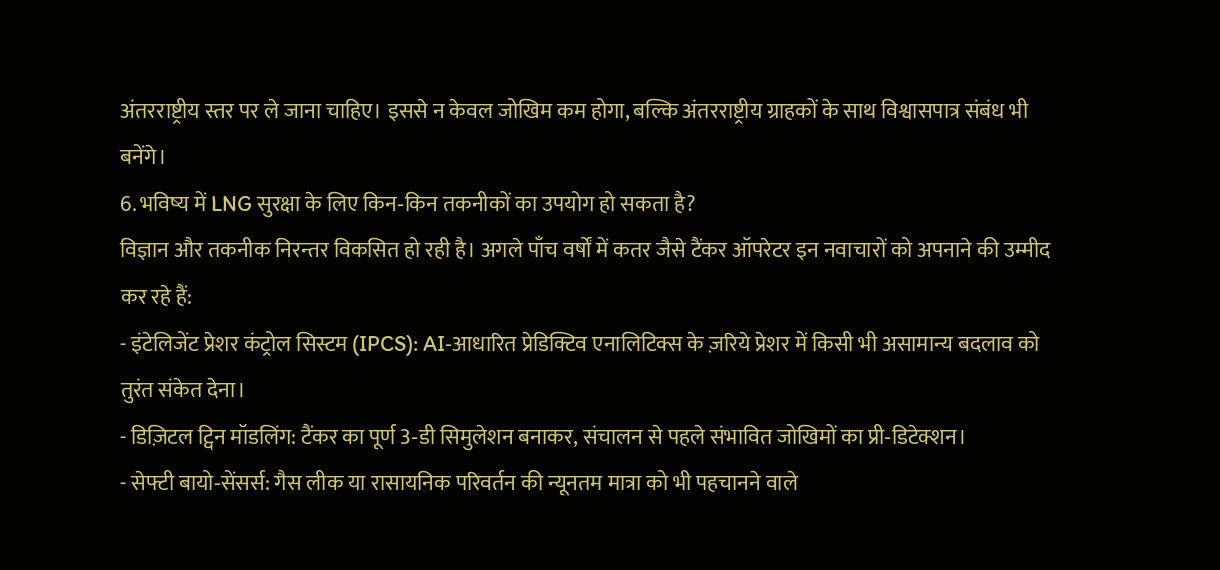अंतरराष्ट्रीय स्तर पर ले जाना चाहिए। इससे न केवल जोखिम कम होगा, बल्कि अंतरराष्ट्रीय ग्राहकों के साथ विश्वासपात्र संबंध भी बनेंगे।
6. भविष्य में LNG सुरक्षा के लिए किन‑किन तकनीकों का उपयोग हो सकता है?
विज्ञान और तकनीक निरन्तर विकसित हो रही है। अगले पाँच वर्षों में कतर जैसे टैंकर ऑपरेटर इन नवाचारों को अपनाने की उम्मीद कर रहे हैं:
- इंटेलिजेंट प्रेशर कंट्रोल सिस्टम (IPCS): AI‑आधारित प्रेडिक्टिव एनालिटिक्स के ज़रिये प्रेशर में किसी भी असामान्य बदलाव को तुरंत संकेत देना।
- डिज़िटल ट्विन मॉडलिंग: टैंकर का पूर्ण 3‑डी सिमुलेशन बनाकर, संचालन से पहले संभावित जोखिमों का प्री‑डिटेक्शन।
- सेफ्टी बायो‑सेंसर्स: गैस लीक या रासायनिक परिवर्तन की न्यूनतम मात्रा को भी पहचानने वाले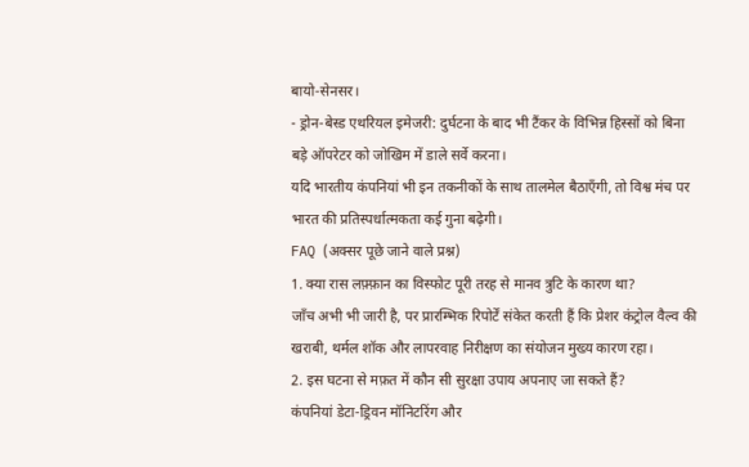बायो‑सेनसर।
- ड्रोन‑बेस्ड एथरियल इमेजरी: दुर्घटना के बाद भी टैंकर के विभिन्न हिस्सों को बिना बड़े ऑपरेटर को जोखिम में डाले सर्वे करना।
यदि भारतीय कंपनियां भी इन तकनीकों के साथ तालमेल बैठाएँगी, तो विश्व मंच पर भारत की प्रतिस्पर्धात्मकता कई गुना बढ़ेगी।
FAQ (अक्सर पूछे जाने वाले प्रश्न)
1. क्या रास लफ़्फ़ान का विस्फोट पूरी तरह से मानव त्रुटि के कारण था?
जाँच अभी भी जारी है, पर प्रारम्भिक रिपोर्टें संकेत करती हैं कि प्रेशर कंट्रोल वैल्व की खराबी, थर्मल शॉक और लापरवाह निरीक्षण का संयोजन मुख्य कारण रहा।
2. इस घटना से मफ़त में कौन सी सुरक्षा उपाय अपनाए जा सकते हैं?
कंपनियां डेटा‑ड्रिवन मॉनिटरिंग और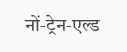नों‑ट्रेन‑एल्ड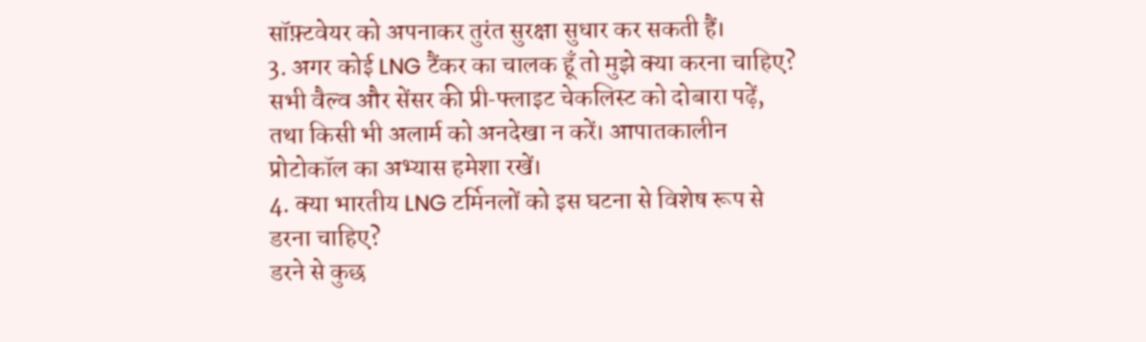सॉफ़्टवेयर को अपनाकर तुरंत सुरक्षा सुधार कर सकती हैं।
3. अगर कोई LNG टैंकर का चालक हूँ तो मुझे क्या करना चाहिए?
सभी वैल्व और सेंसर की प्री‑फ्लाइट चेकलिस्ट को दोबारा पढ़ें, तथा किसी भी अलार्म को अनदेखा न करें। आपातकालीन प्रोटोकॉल का अभ्यास हमेशा रखें।
4. क्या भारतीय LNG टर्मिनलों को इस घटना से विशेष रूप से डरना चाहिए?
डरने से कुछ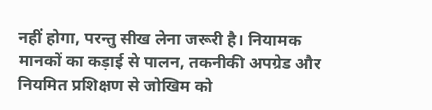नहीं होगा, परन्तु सीख लेना जरूरी है। नियामक मानकों का कड़ाई से पालन, तकनीकी अपग्रेड और नियमित प्रशिक्षण से जोखिम को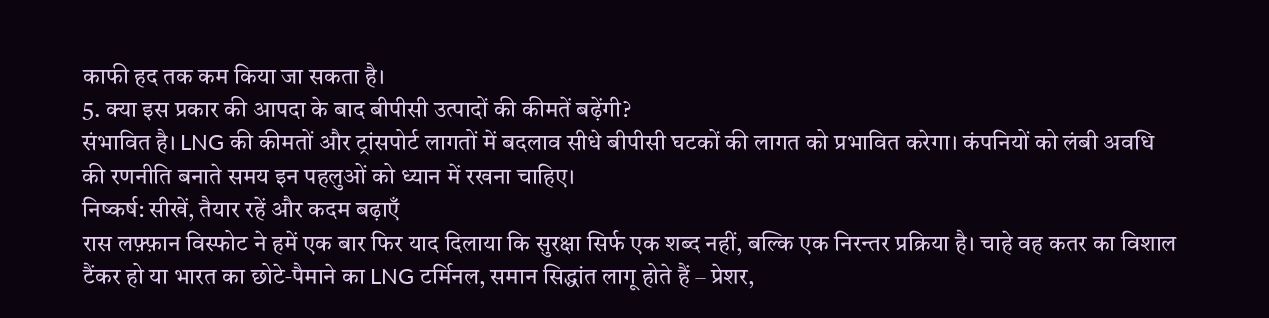काफी हद तक कम किया जा सकता है।
5. क्या इस प्रकार की आपदा के बाद बीपीसी उत्पादों की कीमतें बढ़ेंगी?
संभावित है। LNG की कीमतों और ट्रांसपोर्ट लागतों में बदलाव सीधे बीपीसी घटकों की लागत को प्रभावित करेगा। कंपनियों को लंबी अवधि की रणनीति बनाते समय इन पहलुओं को ध्यान में रखना चाहिए।
निष्कर्ष: सीखें, तैयार रहें और कदम बढ़ाएँ
रास लफ़्फ़ान विस्फोट ने हमें एक बार फिर याद दिलाया कि सुरक्षा सिर्फ एक शब्द नहीं, बल्कि एक निरन्तर प्रक्रिया है। चाहे वह कतर का विशाल टैंकर हो या भारत का छोटे‑पैमाने का LNG टर्मिनल, समान सिद्धांत लागू होते हैं – प्रेशर,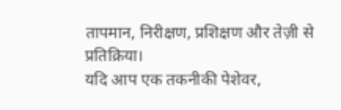तापमान, निरीक्षण, प्रशिक्षण और तेज़ी से प्रतिक्रिया।
यदि आप एक तकनीकी पेशेवर,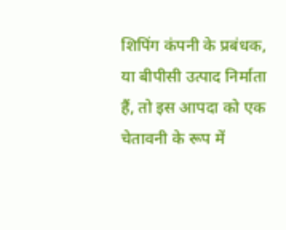शिपिंग कंपनी के प्रबंधक, या बीपीसी उत्पाद निर्माता हैं, तो इस आपदा को एक चेतावनी के रूप में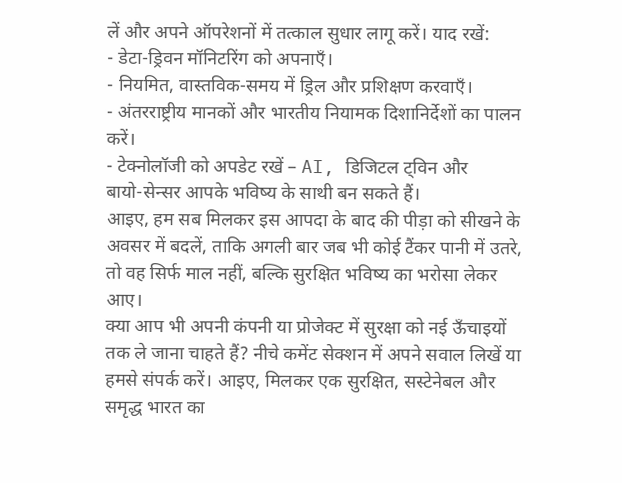लें और अपने ऑपरेशनों में तत्काल सुधार लागू करें। याद रखें:
- डेटा‑ड्रिवन मॉनिटरिंग को अपनाएँ।
- नियमित, वास्तविक‑समय में ड्रिल और प्रशिक्षण करवाएँ।
- अंतरराष्ट्रीय मानकों और भारतीय नियामक दिशानिर्देशों का पालन करें।
- टेक्नोलॉजी को अपडेट रखें – AI, डिजिटल ट्विन और बायो‑सेन्सर आपके भविष्य के साथी बन सकते हैं।
आइए, हम सब मिलकर इस आपदा के बाद की पीड़ा को सीखने के अवसर में बदलें, ताकि अगली बार जब भी कोई टैंकर पानी में उतरे, तो वह सिर्फ माल नहीं, बल्कि सुरक्षित भविष्य का भरोसा लेकर आए।
क्या आप भी अपनी कंपनी या प्रोजेक्ट में सुरक्षा को नई ऊँचाइयों तक ले जाना चाहते हैं? नीचे कमेंट सेक्शन में अपने सवाल लिखें या हमसे संपर्क करें। आइए, मिलकर एक सुरक्षित, सस्टेनेबल और समृद्ध भारत का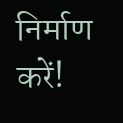निर्माण करें!